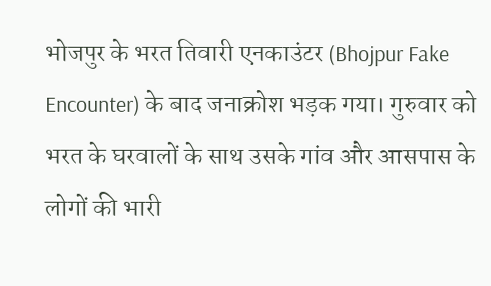भोजपुर के भरत तिवारी एनकाउंटर (Bhojpur Fake Encounter) के बाद जनाक्रोश भड़क गया। गुरुवार को भरत के घरवालों के साथ उसके गांव और आसपास के लोगों की भारी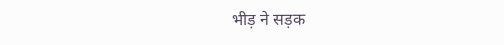भीड़ ने सड़क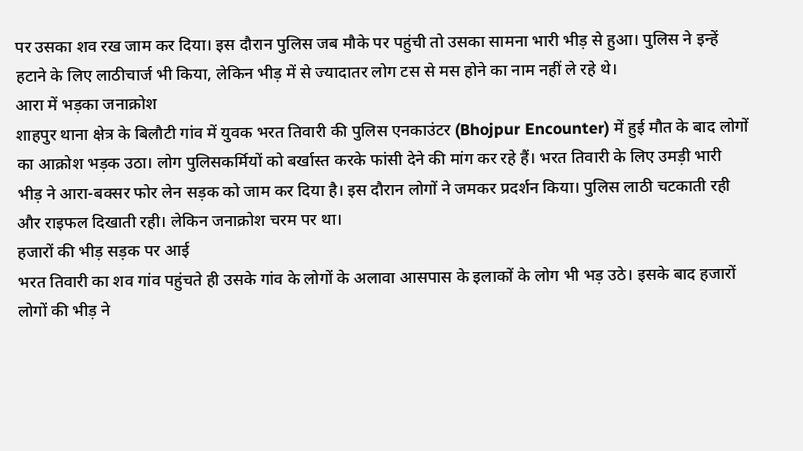पर उसका शव रख जाम कर दिया। इस दौरान पुलिस जब मौके पर पहुंची तो उसका सामना भारी भीड़ से हुआ। पुलिस ने इन्हें हटाने के लिए लाठीचार्ज भी किया, लेकिन भीड़ में से ज्यादातर लोग टस से मस होने का नाम नहीं ले रहे थे।
आरा में भड़का जनाक्रोश
शाहपुर थाना क्षेत्र के बिलौटी गांव में युवक भरत तिवारी की पुलिस एनकाउंटर (Bhojpur Encounter) में हुई मौत के बाद लोगों का आक्रोश भड़क उठा। लोग पुलिसकर्मियों को बर्खास्त करके फांसी देने की मांग कर रहे हैं। भरत तिवारी के लिए उमड़ी भारी भीड़ ने आरा-बक्सर फोर लेन सड़क को जाम कर दिया है। इस दौरान लोगों ने जमकर प्रदर्शन किया। पुलिस लाठी चटकाती रही और राइफल दिखाती रही। लेकिन जनाक्रोश चरम पर था।
हजारों की भीड़ सड़क पर आई
भरत तिवारी का शव गांव पहुंचते ही उसके गांव के लोगों के अलावा आसपास के इलाकों के लोग भी भड़ उठे। इसके बाद हजारों लोगों की भीड़ ने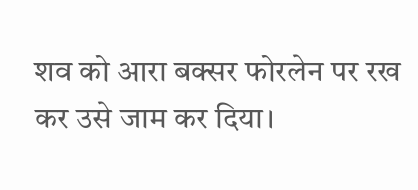शव को आरा बक्सर फोरलेन पर रख कर उसे जाम कर दिया।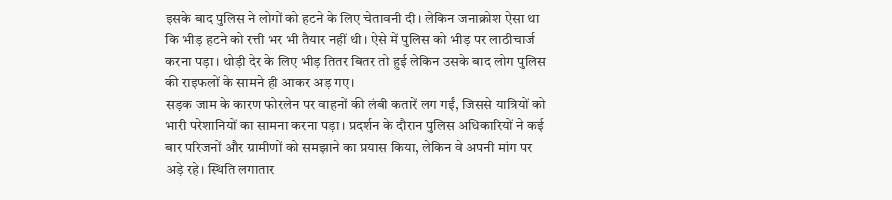इसके बाद पुलिस ने लोगों को हटने के लिए चेतावनी दी। लेकिन जनाक्रोश ऐसा था कि भीड़ हटने को रत्ती भर भी तैयार नहीं थी। ऐसे में पुलिस को भीड़ पर लाठीचार्ज करना पड़ा। थोड़ी देर के लिए भीड़ तितर बितर तो हुई लेकिन उसके बाद लोग पुलिस की राइफलों के सामने ही आकर अड़ गए।
सड़क जाम के कारण फोरलेन पर वाहनों की लंबी कतारें लग गईं, जिससे यात्रियों को भारी परेशानियों का सामना करना पड़ा। प्रदर्शन के दौरान पुलिस अधिकारियों ने कई बार परिजनों और ग्रामीणों को समझाने का प्रयास किया, लेकिन वे अपनी मांग पर अड़े रहे। स्थिति लगातार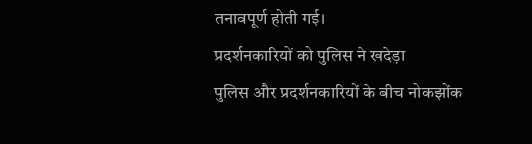तनावपूर्ण होती गई।
प्रदर्शनकारियों को पुलिस ने खदेड़ा
पुलिस और प्रदर्शनकारियों के बीच नोकझोंक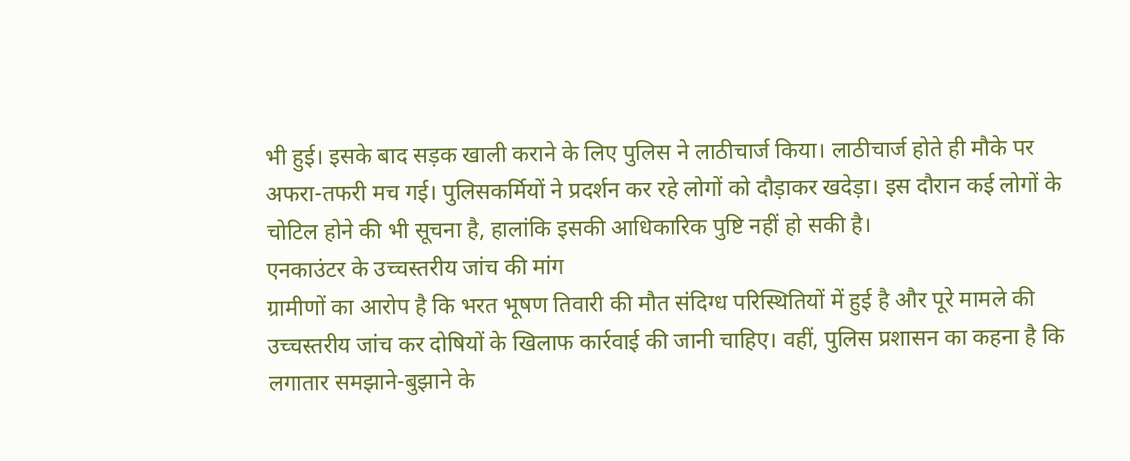भी हुई। इसके बाद सड़क खाली कराने के लिए पुलिस ने लाठीचार्ज किया। लाठीचार्ज होते ही मौके पर अफरा-तफरी मच गई। पुलिसकर्मियों ने प्रदर्शन कर रहे लोगों को दौड़ाकर खदेड़ा। इस दौरान कई लोगों के चोटिल होने की भी सूचना है, हालांकि इसकी आधिकारिक पुष्टि नहीं हो सकी है।
एनकाउंटर के उच्चस्तरीय जांच की मांग
ग्रामीणों का आरोप है कि भरत भूषण तिवारी की मौत संदिग्ध परिस्थितियों में हुई है और पूरे मामले की उच्चस्तरीय जांच कर दोषियों के खिलाफ कार्रवाई की जानी चाहिए। वहीं, पुलिस प्रशासन का कहना है कि लगातार समझाने-बुझाने के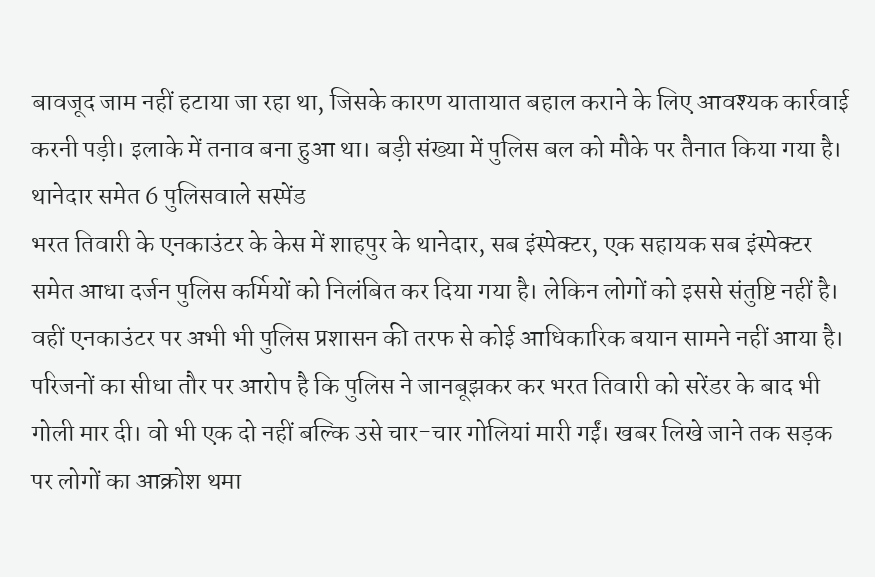बावजूद जाम नहीं हटाया जा रहा था, जिसके कारण यातायात बहाल कराने के लिए आवश्यक कार्रवाई करनी पड़ी। इलाके में तनाव बना हुआ था। बड़ी संख्या में पुलिस बल को मौके पर तैनात किया गया है।
थानेदार समेत 6 पुलिसवाले सस्पेंड
भरत तिवारी के एनकाउंटर के केस में शाहपुर के थानेदार, सब इंस्पेक्टर, एक सहायक सब इंस्पेक्टर समेत आधा दर्जन पुलिस कर्मियों को निलंबित कर दिया गया है। लेकिन लोगों को इससे संतुष्टि नहीं है। वहीं एनकाउंटर पर अभी भी पुलिस प्रशासन की तरफ से कोई आधिकारिक बयान सामने नहीं आया है। परिजनों का सीधा तौर पर आरोप है कि पुलिस ने जानबूझकर कर भरत तिवारी को सरेंडर के बाद भी गोली मार दी। वो भी एक दो नहीं बल्कि उसे चार-चार गोलियां मारी गईं। खबर लिखे जाने तक सड़क पर लोगों का आक्रोश थमा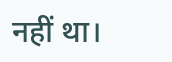नहीं था।